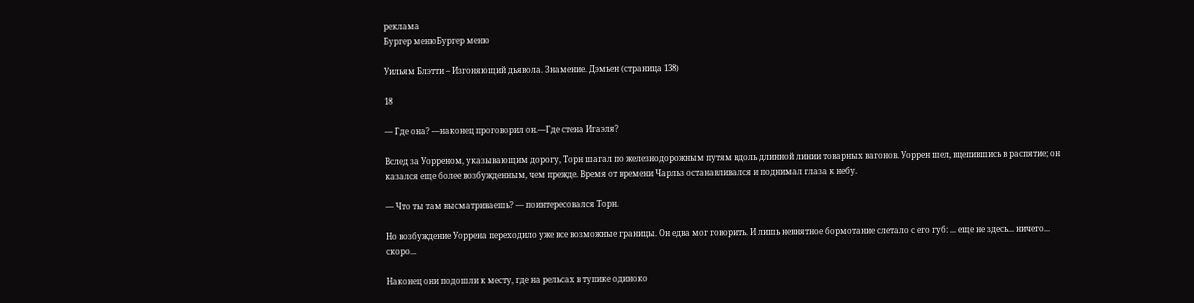реклама
Бургер менюБургер меню

Уильям Блэтти – Изгоняющий дьявола. Знамение. Дэмьен (страница 138)

18

— Где она? —наконец проговорил он.—Где стена Игаэля?

Вслед за Уорреном, указывающим дорогу, Торн шагал по железнодорожным путям вдоль длинной линии товарных вагонов. Уоррен шел, вцепившись в распятие; он казался еще более возбужденным, чем прежде. Время от времени Чарльз останавливался и поднимал глаза к небу.

— Что ты там высматриваешь? — поинтересовался Торн.

Но возбуждение Уоррена переходило уже все возможные границы. Он едва мог говорить. И лишь невнятное бормотание слетало с его губ: ... еще не здесь... ничего... скоро...

Наконец они подошли к месту, где на рельсах в тупике одиноко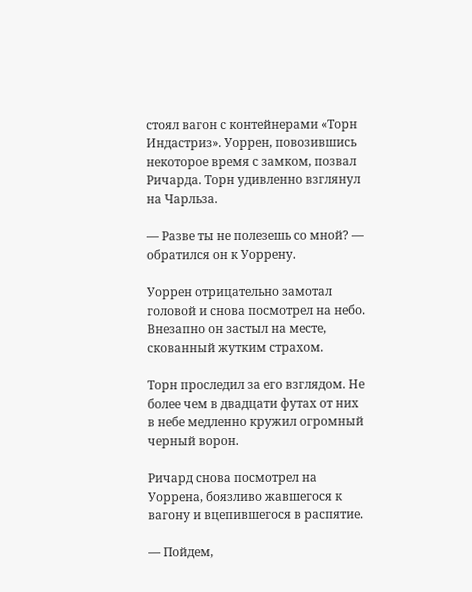стоял вагон с контейнерами «Торн Индастриз». Уоррен, повозившись некоторое время с замком, позвал Ричарда. Торн удивленно взглянул на Чарльза.

— Разве ты не полезешь со мной? — обратился он к Уоррену.

Уоррен отрицательно замотал головой и снова посмотрел на небо. Внезапно он застыл на месте, скованный жутким страхом.

Торн проследил за его взглядом. Не более чем в двадцати футах от них в небе медленно кружил огромный черный ворон.

Ричард снова посмотрел на Уоррена, боязливо жавшегося к вагону и вцепившегося в распятие.

— Пойдем,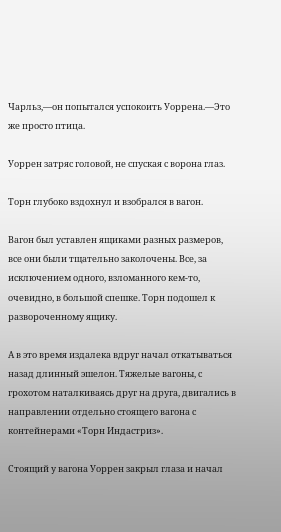Чарльз,—он попытался успокоить Уоррена.—Это же просто птица.

Уоррен затряс головой, не спуская с ворона глаз.

Торн глубоко вздохнул и взобрался в вагон.

Вагон был уставлен ящиками разных размеров, все они были тщательно заколочены. Все, за исключением одного, взломанного кем-то, очевидно, в большой спешке. Торн подошел к развороченному ящику.

А в это время издалека вдруг начал откатываться назад длинный эшелон. Тяжелые вагоны, с грохотом наталкиваясь друг на друга, двигались в направлении отдельно стоящего вагона с контейнерами «Торн Индастриз».

Стоящий у вагона Уоррен закрыл глаза и начал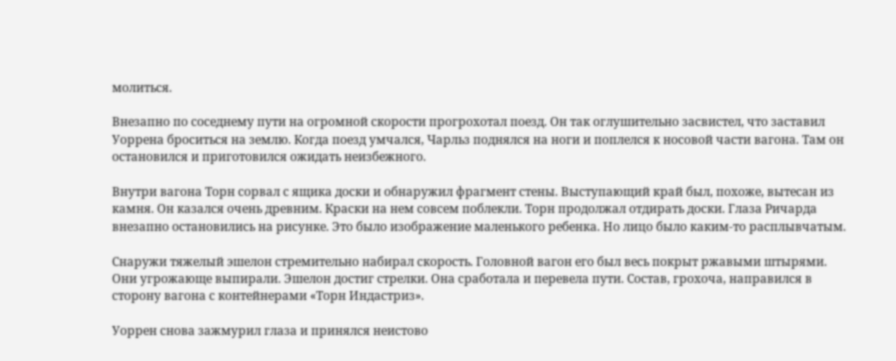молиться.

Внезапно по соседнему пути на огромной скорости прогрохотал поезд. Он так оглушительно засвистел, что заставил Уоррена броситься на землю. Когда поезд умчался, Чарльз поднялся на ноги и поплелся к носовой части вагона. Там он остановился и приготовился ожидать неизбежного.

Внутри вагона Торн сорвал с ящика доски и обнаружил фрагмент стены. Выступающий край был, похоже, вытесан из камня. Он казался очень древним. Краски на нем совсем поблекли. Торн продолжал отдирать доски. Глаза Ричарда внезапно остановились на рисунке. Это было изображение маленького ребенка. Но лицо было каким-то расплывчатым.

Снаружи тяжелый эшелон стремительно набирал скорость. Головной вагон его был весь покрыт ржавыми штырями. Они угрожающе выпирали. Эшелон достиг стрелки. Она сработала и перевела пути. Состав, грохоча, направился в сторону вагона с контейнерами «Торн Индастриз».

Уоррен снова зажмурил глаза и принялся неистово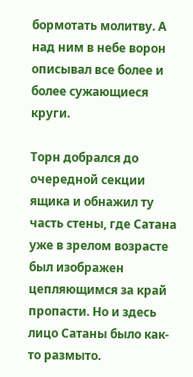бормотать молитву. А над ним в небе ворон описывал все более и более сужающиеся круги.

Торн добрался до очередной секции ящика и обнажил ту часть стены, где Сатана уже в зрелом возрасте был изображен цепляющимся за край пропасти. Но и здесь лицо Сатаны было как-то размыто.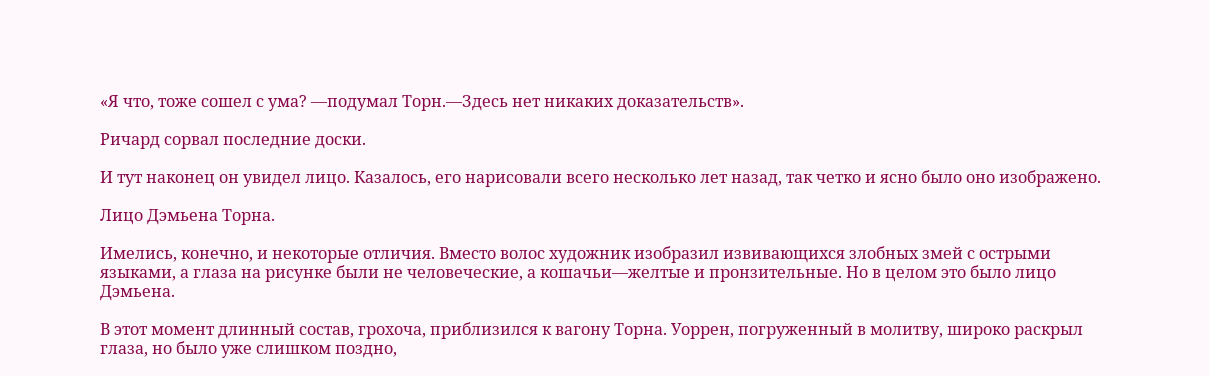«Я что, тоже сошел с ума? —подумал Торн.—Здесь нет никаких доказательств».

Ричард сорвал последние доски.

И тут наконец он увидел лицо. Казалось, его нарисовали всего несколько лет назад, так четко и ясно было оно изображено.

Лицо Дэмьена Торна.

Имелись, конечно, и некоторые отличия. Вместо волос художник изобразил извивающихся злобных змей с острыми языками, а глаза на рисунке были не человеческие, а кошачьи—желтые и пронзительные. Но в целом это было лицо Дэмьена.

В этот момент длинный состав, грохоча, приблизился к вагону Торна. Уоррен, погруженный в молитву, широко раскрыл глаза, но было уже слишком поздно,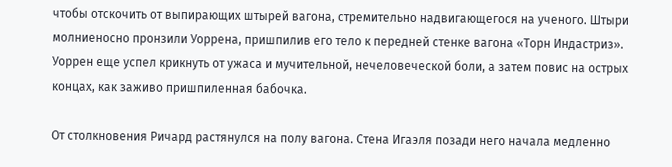чтобы отскочить от выпирающих штырей вагона, стремительно надвигающегося на ученого. Штыри молниеносно пронзили Уоррена, пришпилив его тело к передней стенке вагона «Торн Индастриз». Уоррен еще успел крикнуть от ужаса и мучительной, нечеловеческой боли, а затем повис на острых концах, как заживо пришпиленная бабочка.

От столкновения Ричард растянулся на полу вагона. Стена Игаэля позади него начала медленно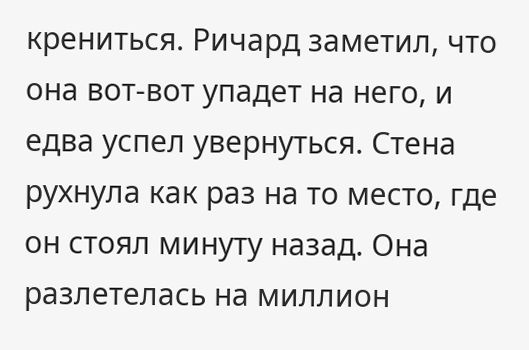крениться. Ричард заметил, что она вот-вот упадет на него, и едва успел увернуться. Стена рухнула как раз на то место, где он стоял минуту назад. Она разлетелась на миллион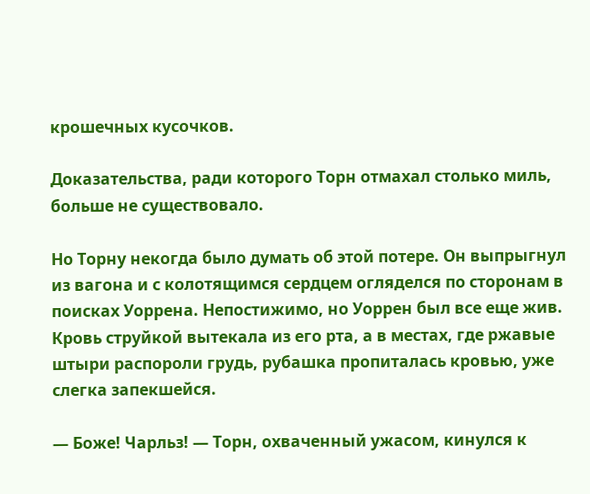крошечных кусочков.

Доказательства, ради которого Торн отмахал столько миль, больше не существовало.

Но Торну некогда было думать об этой потере. Он выпрыгнул из вагона и с колотящимся сердцем огляделся по сторонам в поисках Уоррена. Непостижимо, но Уоррен был все еще жив. Кровь струйкой вытекала из его рта, а в местах, где ржавые штыри распороли грудь, рубашка пропиталась кровью, уже слегка запекшейся.

— Боже! Чарльз! — Торн, охваченный ужасом, кинулся к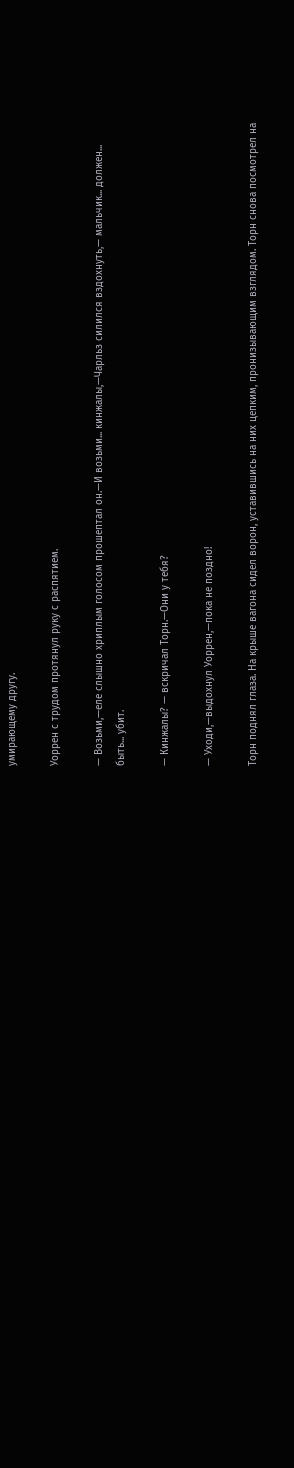умирающему другу.

Уоррен с трудом протянул руку с распятием.

— Возьми,—еле слышно хриплым голосом прошептал он.—И возьми... кинжалы,—Чарльз силился вздохнуть,— мальчик... должен... быть... убит.

— Кинжалы? — вскричал Торн.—Они у тебя?

— Уходи,—выдохнул Уоррен,—пока не поздно!

Торн поднял глаза. На крыше вагона сидел ворон, уставившись на них цепким, пронизывающим взглядом. Торн снова посмотрел на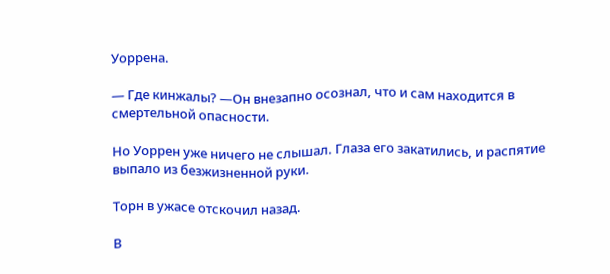Уоррена.

— Где кинжалы? —Он внезапно осознал, что и сам находится в смертельной опасности.

Но Уоррен уже ничего не слышал. Глаза его закатились, и распятие выпало из безжизненной руки.

Торн в ужасе отскочил назад.

В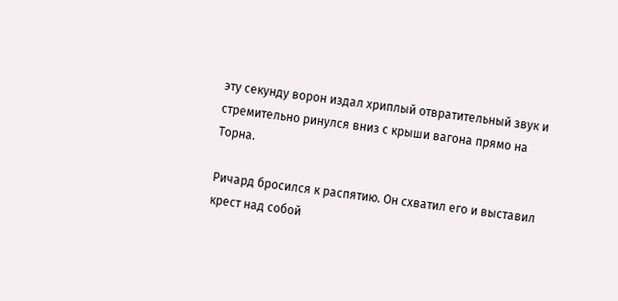эту секунду ворон издал хриплый отвратительный звук и стремительно ринулся вниз с крыши вагона прямо на Торна.

Ричард бросился к распятию. Он схватил его и выставил крест над собой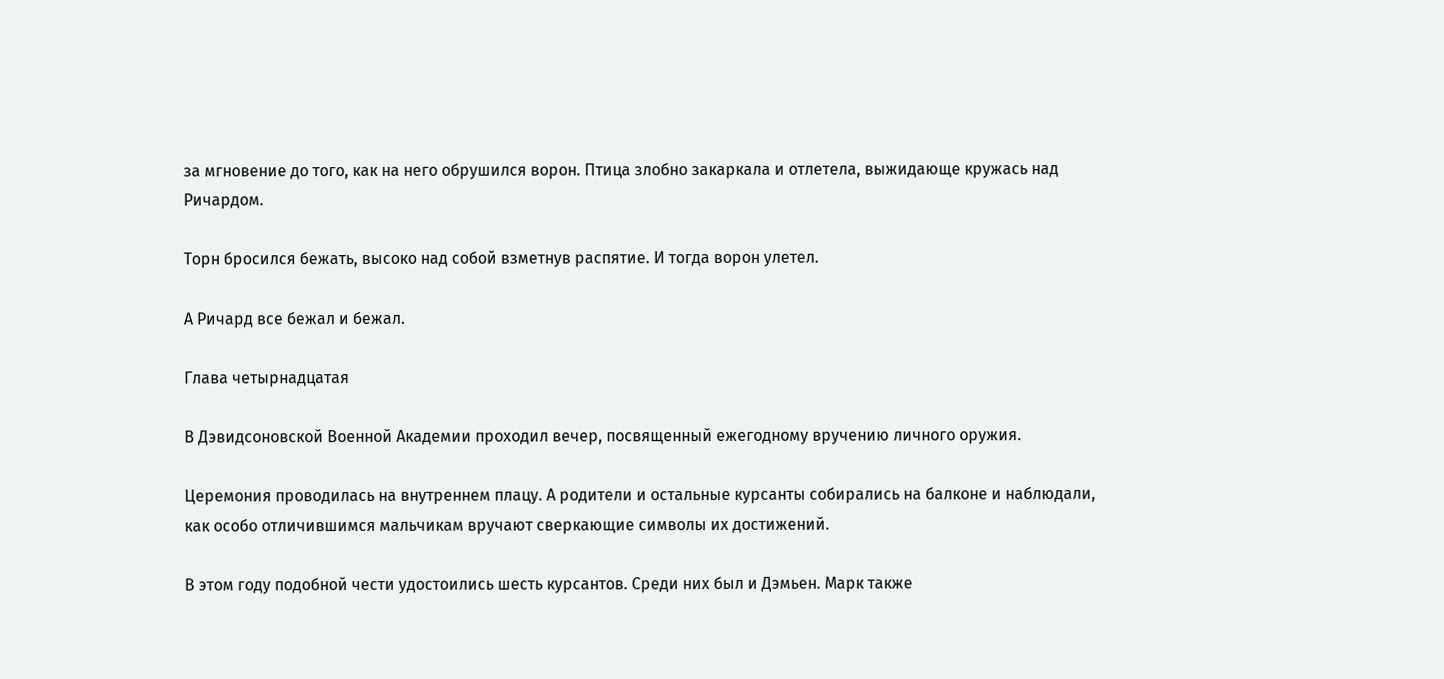за мгновение до того, как на него обрушился ворон. Птица злобно закаркала и отлетела, выжидающе кружась над Ричардом.

Торн бросился бежать, высоко над собой взметнув распятие. И тогда ворон улетел.

А Ричард все бежал и бежал.

Глава четырнадцатая

В Дэвидсоновской Военной Академии проходил вечер, посвященный ежегодному вручению личного оружия.

Церемония проводилась на внутреннем плацу. А родители и остальные курсанты собирались на балконе и наблюдали, как особо отличившимся мальчикам вручают сверкающие символы их достижений.

В этом году подобной чести удостоились шесть курсантов. Среди них был и Дэмьен. Марк также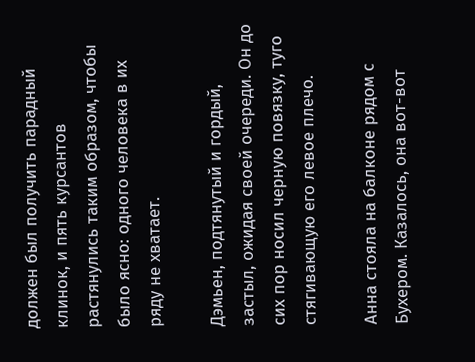должен был получить парадный клинок, и пять курсантов растянулись таким образом, чтобы было ясно: одного человека в их ряду не хватает.

Дэмьен, подтянутый и гордый, застыл, ожидая своей очереди. Он до сих пор носил черную повязку, туго стягивающую его левое плечо.

Анна стояла на балконе рядом с Бухером. Казалось, она вот-вот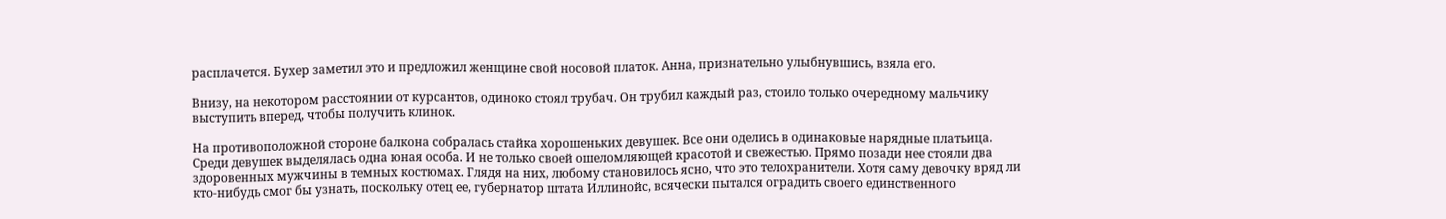расплачется. Бухер заметил это и предложил женщине свой носовой платок. Анна, признательно улыбнувшись, взяла его.

Внизу, на некотором расстоянии от курсантов, одиноко стоял трубач. Он трубил каждый раз, стоило только очередному мальчику выступить вперед, чтобы получить клинок.

На противоположной стороне балкона собралась стайка хорошеньких девушек. Все они оделись в одинаковые нарядные платьица. Среди девушек выделялась одна юная особа. И не только своей ошеломляющей красотой и свежестью. Прямо позади нее стояли два здоровенных мужчины в темных костюмах. Глядя на них, любому становилось ясно, что это телохранители. Хотя саму девочку вряд ли кто-нибудь смог бы узнать, поскольку отец ее, губернатор штата Иллинойс, всячески пытался оградить своего единственного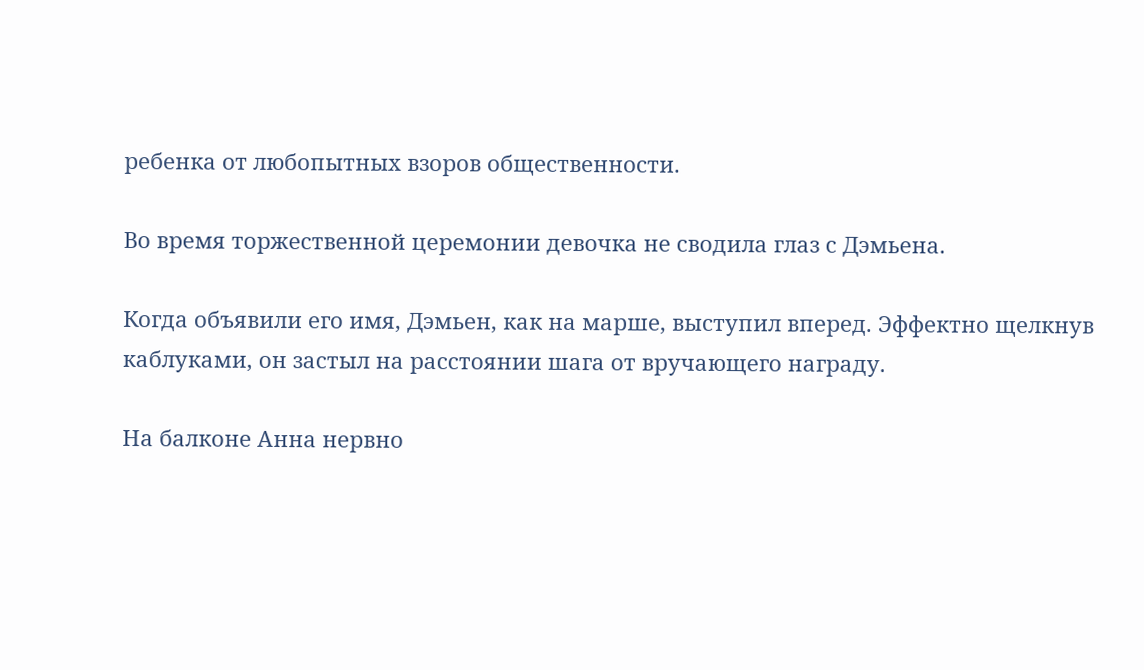ребенка от любопытных взоров общественности.

Во время торжественной церемонии девочка не сводила глаз с Дэмьена.

Когда объявили его имя, Дэмьен, как на марше, выступил вперед. Эффектно щелкнув каблуками, он застыл на расстоянии шага от вручающего награду.

На балконе Анна нервно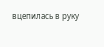вцепилась в руку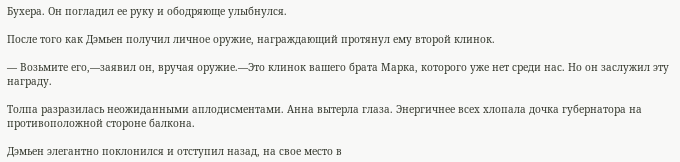Бухера. Он погладил ее руку и ободряюще улыбнулся.

После того как Дэмьен получил личное оружие, награждающий протянул ему второй клинок.

— Возьмите его,—заявил он, вручая оружие.—Это клинок вашего брата Марка, которого уже нет среди нас. Но он заслужил эту награду.

Толпа разразилась неожиданными аплодисментами. Анна вытерла глаза. Энергичнее всех хлопала дочка губернатора на противоположной стороне балкона.

Дэмьен элегантно поклонился и отступил назад, на свое место в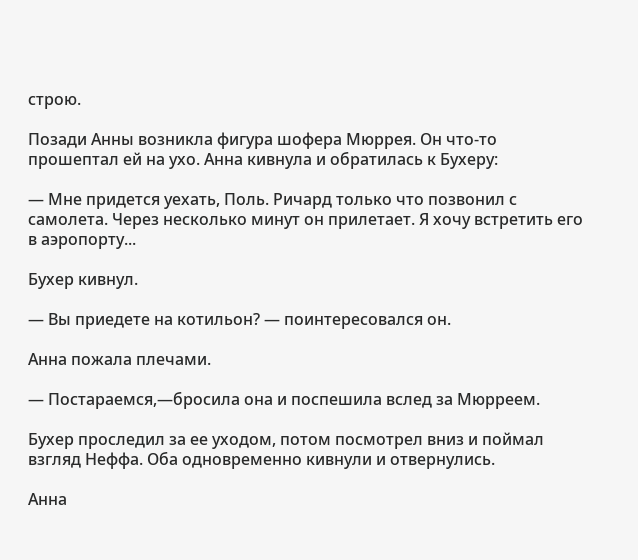строю.

Позади Анны возникла фигура шофера Мюррея. Он что-то прошептал ей на ухо. Анна кивнула и обратилась к Бухеру:

— Мне придется уехать, Поль. Ричард только что позвонил с самолета. Через несколько минут он прилетает. Я хочу встретить его в аэропорту...

Бухер кивнул.

— Вы приедете на котильон? — поинтересовался он.

Анна пожала плечами.

— Постараемся,—бросила она и поспешила вслед за Мюрреем.

Бухер проследил за ее уходом, потом посмотрел вниз и поймал взгляд Неффа. Оба одновременно кивнули и отвернулись.

Анна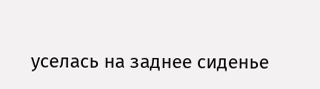уселась на заднее сиденье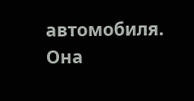автомобиля. Она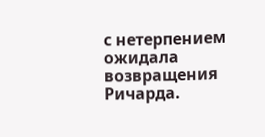с нетерпением ожидала возвращения Ричарда.